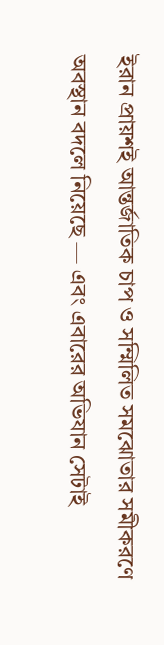ইরান প্রায়শই আন্তর্জাতিক চাপ ও সম্মিলিত সমঝোতার সমীকরণে অবস্থান বদলে নিয়েছে — এবং এবারের অভিযান সেটাই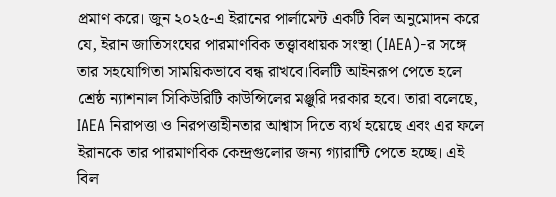প্রমাণ করে। জুন ২০২৫-এ ইরানের পার্লামেন্ট একটি বিল অনুমোদন করে যে, ইরান জাতিসংঘের পারমাণবিক তত্ত্বাবধায়ক সংস্থা (IAEA)-র সঙ্গে তার সহযোগিতা সাময়িকভাবে বন্ধ রাখবে।বিলটি আইনরূপ পেতে হলে শ্রেষ্ঠ ন্যাশনাল সিকিউরিটি কাউন্সিলের মঞ্জুরি দরকার হবে। তারা বলেছে, IAEA নিরাপত্তা ও নিরপত্তাহীনতার আশ্বাস দিতে ব্যর্থ হয়েছে এবং এর ফলে ইরানকে তার পারমাণবিক কেন্দ্রগুলোর জন্য গ্যারান্টি পেতে হচ্ছে। এই বিল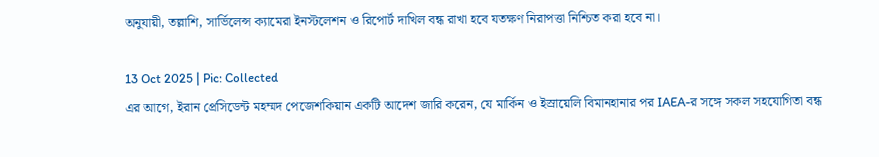অনুযায়ী, তল্লাশি, সার্ভিলেন্স ক্যামেরা ইনস্টলেশন ও রিপোর্ট দাখিল বন্ধ রাখা হবে যতক্ষণ নিরাপত্তা নিশ্চিত করা হবে না।

13 Oct 2025 | Pic: Collected
এর আগে, ইরান প্রেসিডেন্ট মহম্মদ পেজেশকিয়ান একটি আদেশ জারি করেন, যে মার্কিন ও ইস্রায়েলি বিমানহানার পর IAEA-র সঙ্গে সকল সহযোগিতা বন্ধ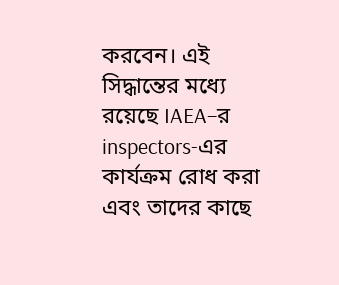করবেন। এই সিদ্ধান্তের মধ্যে রয়েছে IAEA–র inspectors-এর কার্যক্রম রোধ করা এবং তাদের কাছে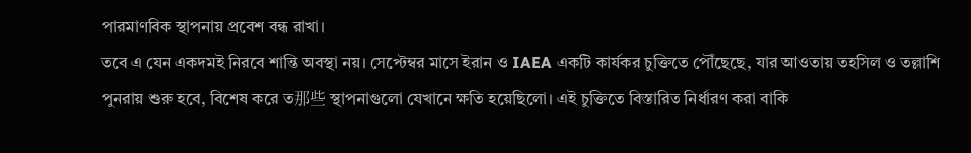পারমাণবিক স্থাপনায় প্রবেশ বন্ধ রাখা।
তবে এ যেন একদমই নিরবে শান্তি অবস্থা নয়। সেপ্টেম্বর মাসে ইরান ও IAEA একটি কার্যকর চুক্তিতে পৌঁছেছে, যার আওতায় তহসিল ও তল্লাশি পুনরায় শুরু হবে, বিশেষ করে ত那些 স্থাপনাগুলো যেখানে ক্ষতি হয়েছিলো। এই চুক্তিতে বিস্তারিত নির্ধারণ করা বাকি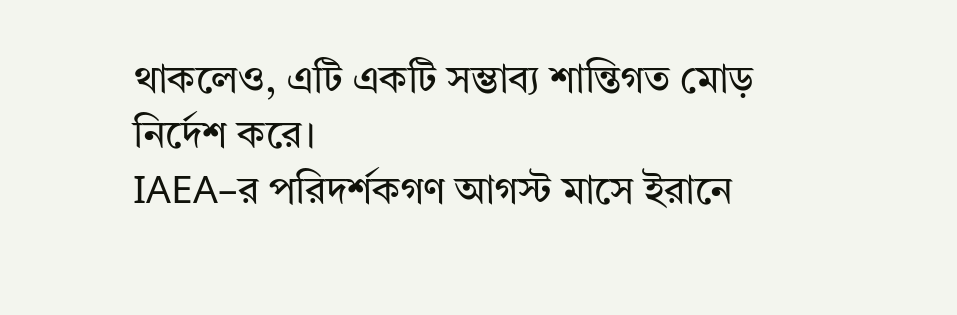থাকলেও, এটি একটি সম্ভাব্য শান্তিগত মোড় নির্দেশ করে।
IAEA–র পরিদর্শকগণ আগস্ট মাসে ইরানে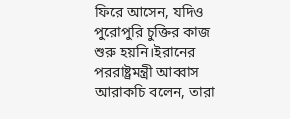ফিরে আসেন, যদিও পুরোপুরি চুক্তির কাজ শুরু হয়নি।ইরানের পররাষ্ট্রমন্ত্রী আব্বাস আরাকচি বলেন, তারা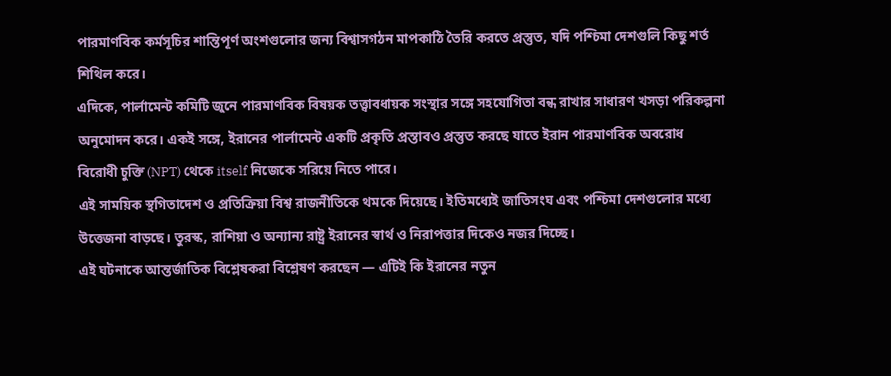পারমাণবিক কর্মসূচির শান্তিপূর্ণ অংশগুলোর জন্য বিশ্বাসগঠন মাপকাঠি তৈরি করতে প্রস্তুত, যদি পশ্চিমা দেশগুলি কিছু শর্ত শিথিল করে।
এদিকে, পার্লামেন্ট কমিটি জুনে পারমাণবিক বিষয়ক তত্ত্বাবধায়ক সংস্থার সঙ্গে সহযোগিতা বন্ধ রাখার সাধারণ খসড়া পরিকল্পনা অনুমোদন করে। একই সঙ্গে, ইরানের পার্লামেন্ট একটি প্রকৃতি প্রস্তাবও প্রস্তুত করছে যাতে ইরান পারমাণবিক অবরোধ বিরোধী চুক্তি (NPT) থেকে itself নিজেকে সরিয়ে নিতে পারে।
এই সাময়িক স্থগিতাদেশ ও প্রতিক্রিয়া বিশ্ব রাজনীতিকে থমকে দিয়েছে। ইতিমধ্যেই জাতিসংঘ এবং পশ্চিমা দেশগুলোর মধ্যে উত্তেজনা বাড়ছে। তুরস্ক, রাশিয়া ও অন্যান্য রাষ্ট্র ইরানের স্বার্থ ও নিরাপত্তার দিকেও নজর দিচ্ছে।
এই ঘটনাকে আন্তর্জাতিক বিশ্লেষকরা বিশ্লেষণ করছেন — এটিই কি ইরানের নতুন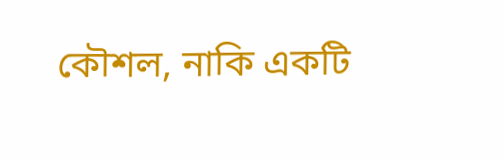কৌশল, নাকি একটি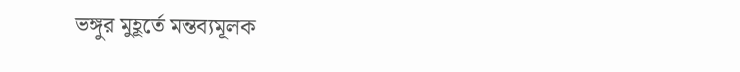ভঙ্গুর মুহূর্তে মন্তব্যমূলক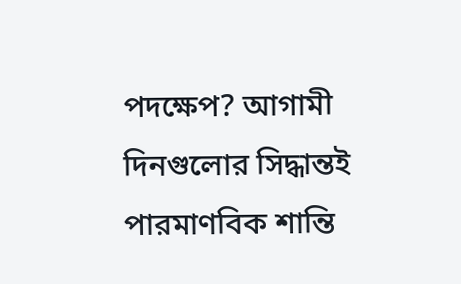পদক্ষেপ? আগামী দিনগুলোর সিদ্ধান্তই পারমাণবিক শান্তি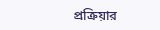প্রক্রিয়ার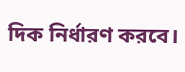দিক নির্ধারণ করবে।